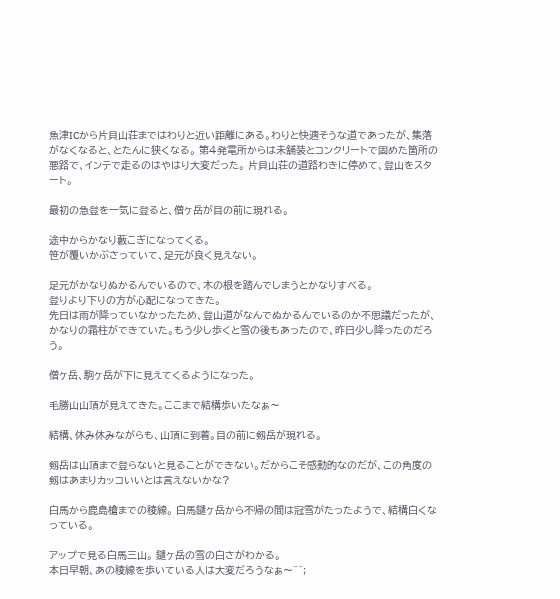魚津ICから片貝山荘まではわりと近い距離にある。わりと快適そうな道であったが、集落がなくなると、とたんに狭くなる。 第4発電所からは未舗装とコンクリートで固めた箇所の悪路で、インテで走るのはやはり大変だった。 片貝山荘の道路わきに停めて、登山をスタート。

最初の急登を一気に登ると、僧ヶ岳が目の前に現れる。

途中からかなり藪こぎになってくる。
笹が覆いかぶさっていて、足元が良く見えない。

足元がかなりぬかるんでいるので、木の根を踏んでしまうとかなりすべる。
登りより下りの方が心配になってきた。
先日は雨が降っていなかったため、登山道がなんでぬかるんでいるのか不思議だったが、かなりの霜柱ができていた。もう少し歩くと雪の後もあったので、昨日少し降ったのだろう。

僧ヶ岳、駒ヶ岳が下に見えてくるようになった。

毛勝山山頂が見えてきた。ここまで結構歩いたなぁ〜

結構、休み休みながらも、山頂に到着。目の前に剱岳が現れる。

剱岳は山頂まで登らないと見ることができない。だからこそ感動的なのだが、この角度の剱はあまりカッコいいとは言えないかな?

白馬から鹿島槍までの稜線。 白馬鑓ヶ岳から不帰の間は冠雪がたったようで、結構白くなっている。

アップで見る白馬三山。 鑓ヶ岳の雪の白さがわかる。
本日早朝、あの稜線を歩いている人は大変だろうなぁ〜^^;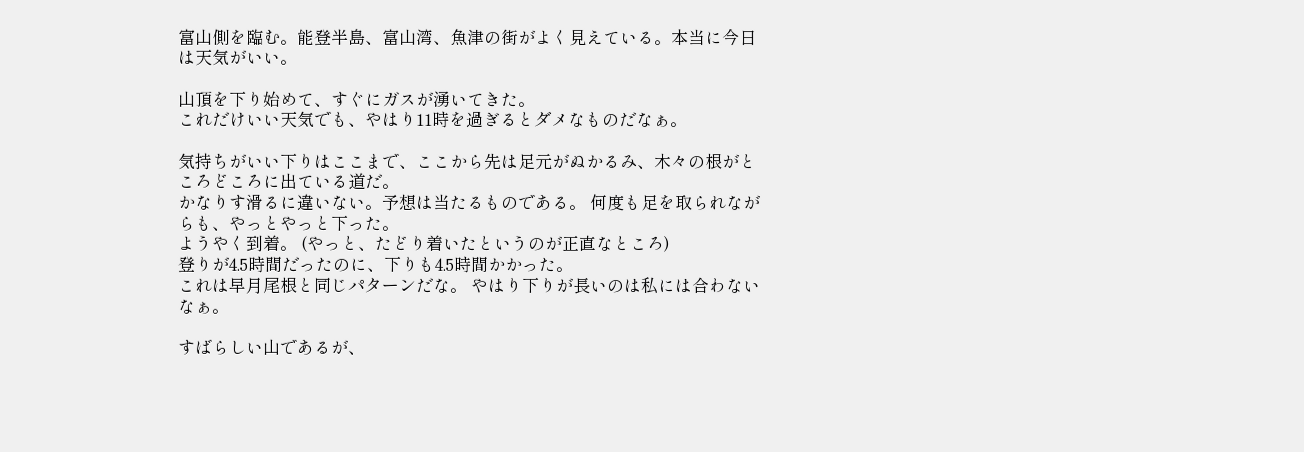富山側を臨む。能登半島、富山湾、魚津の街がよく見えている。本当に今日は天気がいい。

山頂を下り始めて、すぐにガスが湧いてきた。
これだけいい天気でも、やはり11時を過ぎるとダメなものだなぁ。

気持ちがいい下りはここまで、ここから先は足元がぬかるみ、木々の根がところどころに出ている道だ。
かなりす滑るに違いない。予想は当たるものである。 何度も足を取られながらも、やっとやっと下った。
ようやく到着。 (やっと、たどり着いたというのが正直なところ)
登りが4.5時間だったのに、下りも4.5時間かかった。
これは早月尾根と同じパターンだな。 やはり下りが長いのは私には合わないなぁ。

すばらしい山であるが、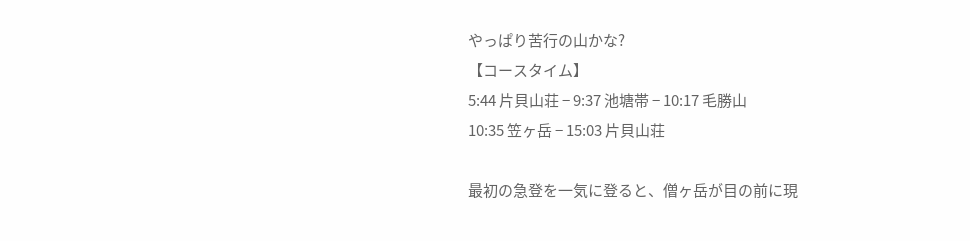やっぱり苦行の山かな?
【コースタイム】
5:44 片貝山荘 − 9:37 池塘帯 − 10:17 毛勝山
10:35 笠ヶ岳 − 15:03 片貝山荘

最初の急登を一気に登ると、僧ヶ岳が目の前に現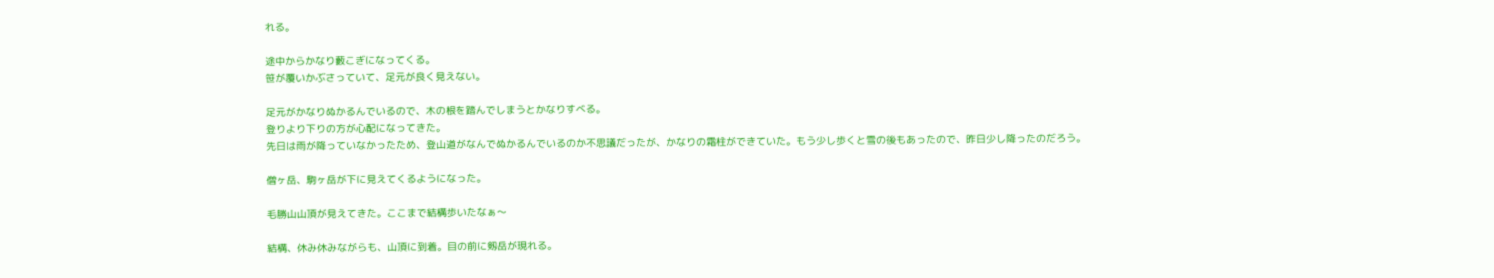れる。

途中からかなり藪こぎになってくる。
笹が覆いかぶさっていて、足元が良く見えない。

足元がかなりぬかるんでいるので、木の根を踏んでしまうとかなりすべる。
登りより下りの方が心配になってきた。
先日は雨が降っていなかったため、登山道がなんでぬかるんでいるのか不思議だったが、かなりの霜柱ができていた。もう少し歩くと雪の後もあったので、昨日少し降ったのだろう。

僧ヶ岳、駒ヶ岳が下に見えてくるようになった。

毛勝山山頂が見えてきた。ここまで結構歩いたなぁ〜

結構、休み休みながらも、山頂に到着。目の前に剱岳が現れる。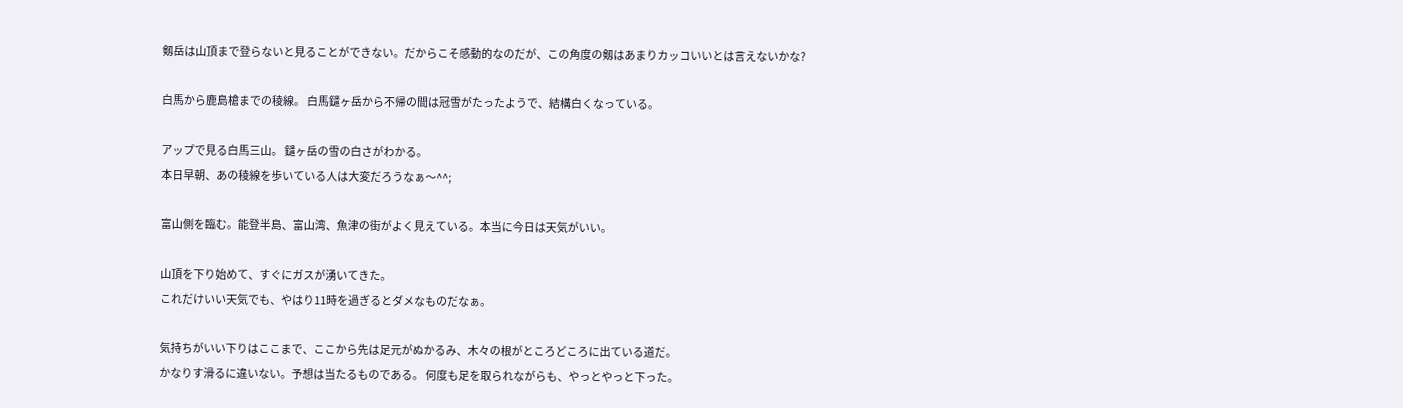剱岳は山頂まで登らないと見ることができない。だからこそ感動的なのだが、この角度の剱はあまりカッコいいとは言えないかな?

白馬から鹿島槍までの稜線。 白馬鑓ヶ岳から不帰の間は冠雪がたったようで、結構白くなっている。

アップで見る白馬三山。 鑓ヶ岳の雪の白さがわかる。
本日早朝、あの稜線を歩いている人は大変だろうなぁ〜^^;

富山側を臨む。能登半島、富山湾、魚津の街がよく見えている。本当に今日は天気がいい。

山頂を下り始めて、すぐにガスが湧いてきた。
これだけいい天気でも、やはり11時を過ぎるとダメなものだなぁ。

気持ちがいい下りはここまで、ここから先は足元がぬかるみ、木々の根がところどころに出ている道だ。
かなりす滑るに違いない。予想は当たるものである。 何度も足を取られながらも、やっとやっと下った。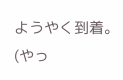ようやく到着。 (やっ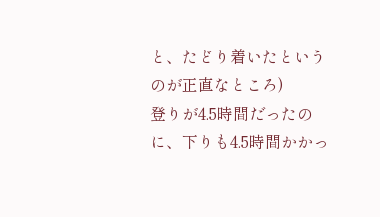と、たどり着いたというのが正直なところ)
登りが4.5時間だったのに、下りも4.5時間かかっ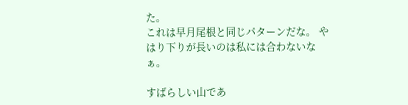た。
これは早月尾根と同じパターンだな。 やはり下りが長いのは私には合わないなぁ。

すばらしい山であ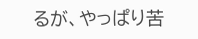るが、やっぱり苦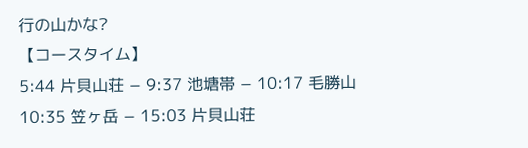行の山かな?
【コースタイム】
5:44 片貝山荘 − 9:37 池塘帯 − 10:17 毛勝山
10:35 笠ヶ岳 − 15:03 片貝山荘